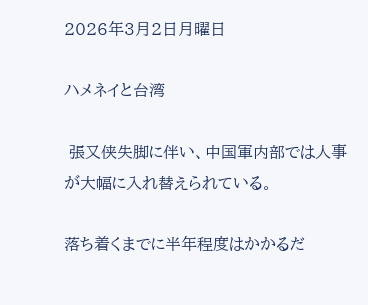2026年3月2日月曜日

ハメネイと台湾

 張又侠失脚に伴い、中国軍内部では人事が大幅に入れ替えられている。

落ち着くまでに半年程度はかかるだ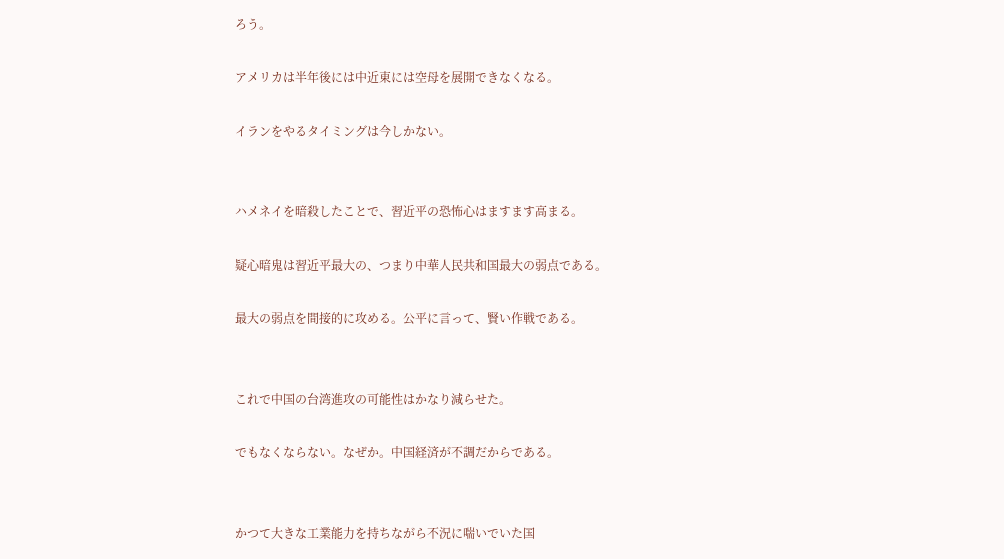ろう。

アメリカは半年後には中近東には空母を展開できなくなる。

イランをやるタイミングは今しかない。


ハメネイを暗殺したことで、習近平の恐怖心はますます高まる。

疑心暗鬼は習近平最大の、つまり中華人民共和国最大の弱点である。

最大の弱点を間接的に攻める。公平に言って、賢い作戦である。


これで中国の台湾進攻の可能性はかなり減らせた。

でもなくならない。なぜか。中国経済が不調だからである。


かつて大きな工業能力を持ちながら不況に喘いでいた国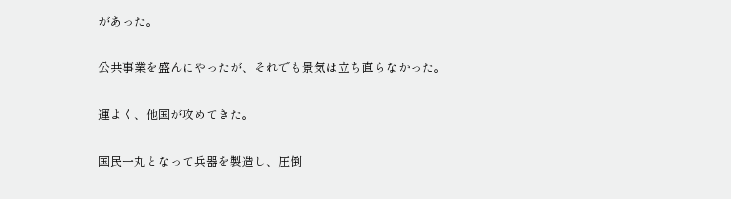があった。

公共事業を盛んにやったが、それでも景気は立ち直らなかった。

運よく、他国が攻めてきた。

国民一丸となって兵器を製造し、圧倒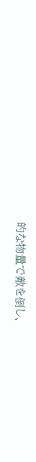的な物量で敵を倒し、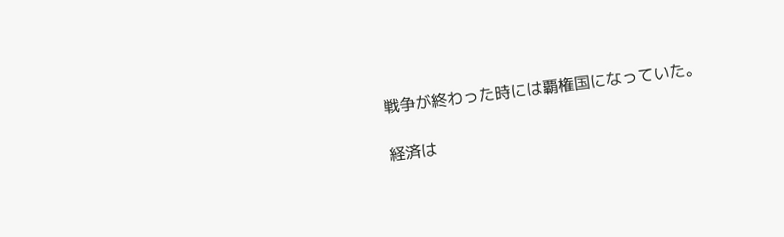戦争が終わった時には覇権国になっていた。

経済は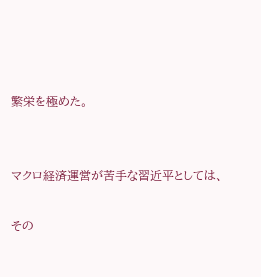繁栄を極めた。


マクロ経済運営が苦手な習近平としては、

その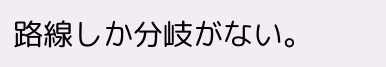路線しか分岐がない。